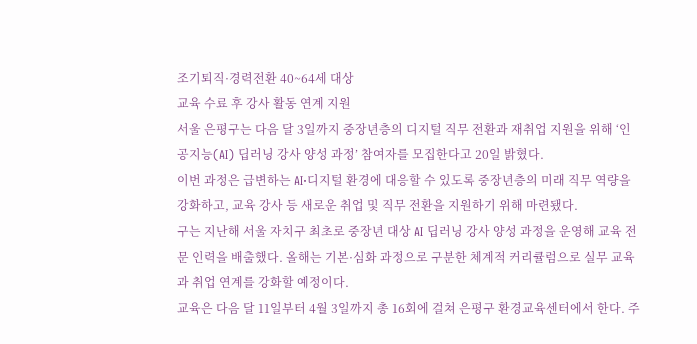조기퇴직·경력전환 40~64세 대상
교육 수료 후 강사 활동 연계 지원
서울 은평구는 다음 달 3일까지 중장년층의 디지털 직무 전환과 재취업 지원을 위해 ‘인공지능(AI) 딥러닝 강사 양성 과정’ 참여자를 모집한다고 20일 밝혔다.
이번 과정은 급변하는 AI·디지털 환경에 대응할 수 있도록 중장년층의 미래 직무 역량을 강화하고, 교육 강사 등 새로운 취업 및 직무 전환을 지원하기 위해 마련됐다.
구는 지난해 서울 자치구 최초로 중장년 대상 AI 딥러닝 강사 양성 과정을 운영해 교육 전문 인력을 배출했다. 올해는 기본·심화 과정으로 구분한 체계적 커리큘럼으로 실무 교육과 취업 연계를 강화할 예정이다.
교육은 다음 달 11일부터 4월 3일까지 총 16회에 걸쳐 은평구 환경교육센터에서 한다. 주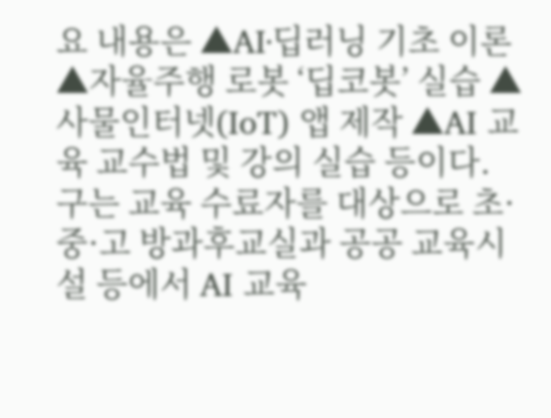요 내용은 ▲AI·딥러닝 기초 이론 ▲자율주행 로봇 ‘딥코봇’ 실습 ▲사물인터넷(IoT) 앱 제작 ▲AI 교육 교수법 및 강의 실습 등이다.
구는 교육 수료자를 대상으로 초·중·고 방과후교실과 공공 교육시설 등에서 AI 교육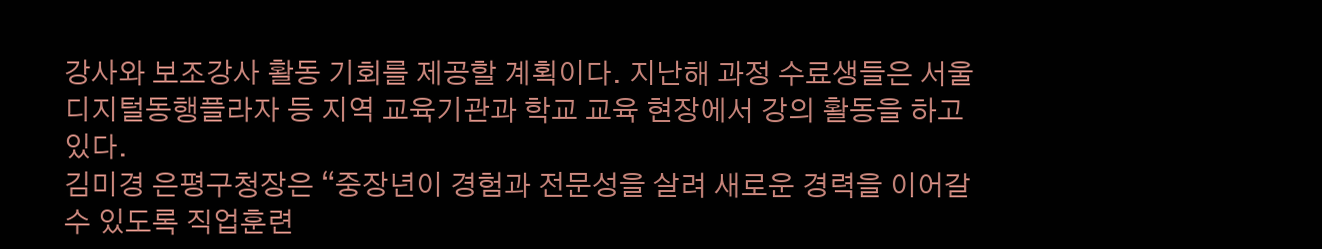강사와 보조강사 활동 기회를 제공할 계획이다. 지난해 과정 수료생들은 서울디지털동행플라자 등 지역 교육기관과 학교 교육 현장에서 강의 활동을 하고 있다.
김미경 은평구청장은 “중장년이 경험과 전문성을 살려 새로운 경력을 이어갈 수 있도록 직업훈련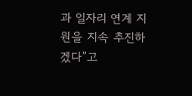과 일자리 연계 지원을 지속 추진하겠다”고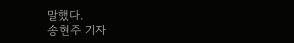말했다.
송현주 기자